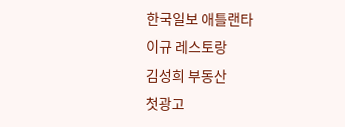한국일보 애틀랜타
이규 레스토랑
김성희 부동산
첫광고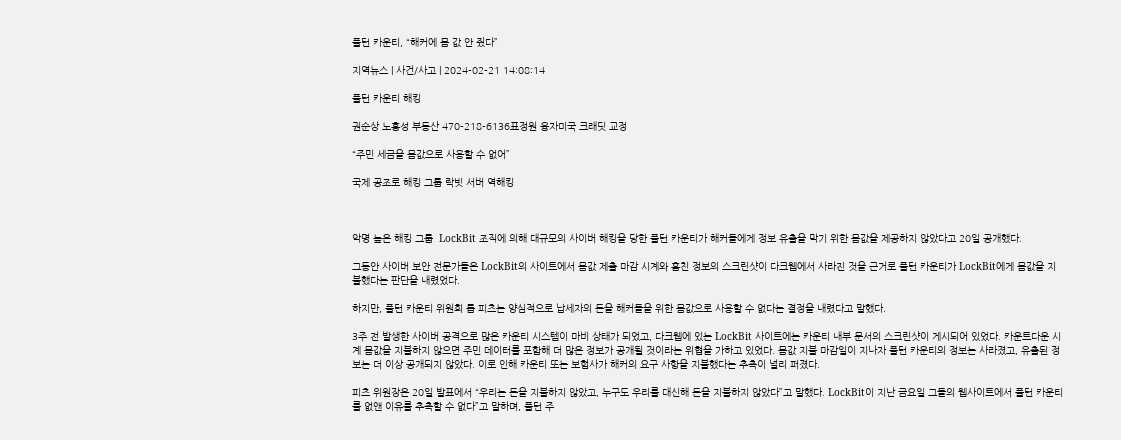풀턴 카운티, “해커에 몸 값 안 줬다”

지역뉴스 | 사건/사고 | 2024-02-21 14:08:14

풀턴 카운티 해킹

권순상 노흥성 부동산 470-218-6136표정원 융자미국 크래딧 교정

“주민 세금을 몸값으로 사용할 수 없어”

국제 공조로 해킹 그룹 락빗 서버 역해킹



악명 높은 해킹 그룹  LockBit 조직에 의해 대규모의 사이버 해킹을 당한 풀턴 카운티가 해커들에게 정보 유출을 막기 위한 몸값을 제공하지 않았다고 20일 공개했다.

그동안 사이버 보안 전문가들은 LockBit의 사이트에서 몸값 제출 마감 시계와 훔친 정보의 스크린샷이 다크웹에서 사라진 것을 근거로 풀턴 카운티가 LockBit에게 몸값을 지불했다는 판단을 내렸었다.

하지만, 풀턴 카운티 위원회 롭 피츠는 양심적으로 납세자의 돈을 해커들을 위한 몸값으로 사용할 수 없다는 결정을 내렸다고 말했다.

3주 전 발생한 사이버 공격으로 많은 카운티 시스템이 마비 상태가 되었고, 다크웹에 있는 LockBit 사이트에는 카운티 내부 문서의 스크린샷이 게시되어 있었다. 카운트다운 시계 몸값을 지불하지 않으면 주민 데이터를 포함해 더 많은 정보가 공개될 것이라는 위협을 가하고 있었다. 몸값 지불 마감일이 지나자 풀턴 카운티의 정보는 사라졌고, 유출된 정보는 더 이상 공개되지 않았다. 이로 인해 카운티 또는 보험사가 해커의 요구 사항을 지불했다는 추측이 널리 퍼졌다.

피츠 위원장은 20일 발표에서 “우리는 돈을 지불하지 않았고, 누구도 우리를 대신해 돈을 지불하지 않았다”고 말했다. LockBit이 지난 금요일 그들의 웹사이트에서 풀턴 카운티를 없앤 이유를 추측할 수 없다”고 말하며, 풀턴 주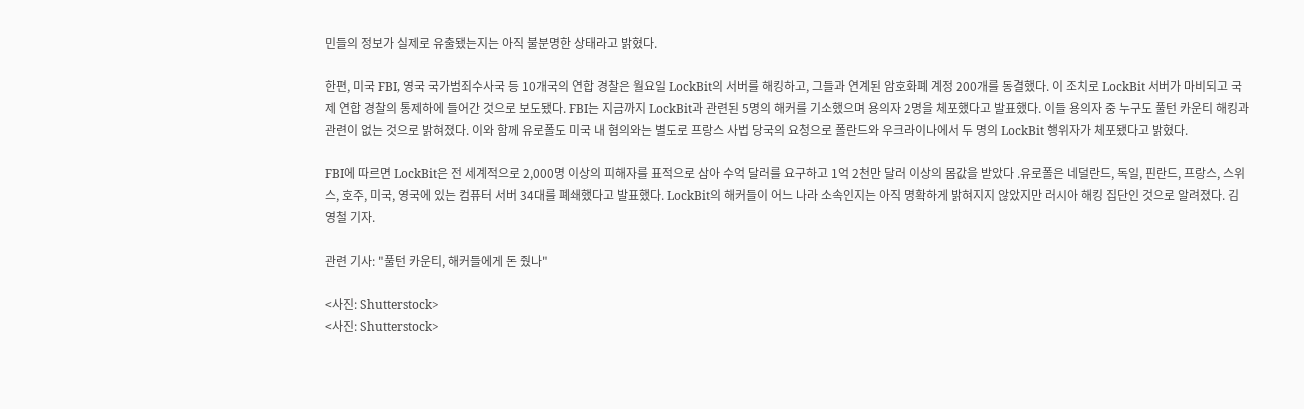민들의 정보가 실제로 유출됐는지는 아직 불분명한 상태라고 밝혔다.

한편, 미국 FBI, 영국 국가범죄수사국 등 10개국의 연합 경찰은 월요일 LockBit의 서버를 해킹하고, 그들과 연계된 암호화폐 계정 200개를 동결했다. 이 조치로 LockBit 서버가 마비되고 국제 연합 경찰의 통제하에 들어간 것으로 보도됐다. FBI는 지금까지 LockBit과 관련된 5명의 해커를 기소했으며 용의자 2명을 체포했다고 발표했다. 이들 용의자 중 누구도 풀턴 카운티 해킹과 관련이 없는 것으로 밝혀졌다. 이와 함께 유로폴도 미국 내 혐의와는 별도로 프랑스 사법 당국의 요청으로 폴란드와 우크라이나에서 두 명의 LockBit 행위자가 체포됐다고 밝혔다.

FBI에 따르면 LockBit은 전 세계적으로 2,000명 이상의 피해자를 표적으로 삼아 수억 달러를 요구하고 1억 2천만 달러 이상의 몸값을 받았다 .유로폴은 네덜란드, 독일, 핀란드, 프랑스, 스위스, 호주, 미국, 영국에 있는 컴퓨터 서버 34대를 폐쇄했다고 발표했다. LockBit의 해커들이 어느 나라 소속인지는 아직 명확하게 밝혀지지 않았지만 러시아 해킹 집단인 것으로 알려졌다. 김영철 기자.

관련 기사: "풀턴 카운티, 해커들에게 돈 줬나"

<사진: Shutterstock>
<사진: Shutterstock>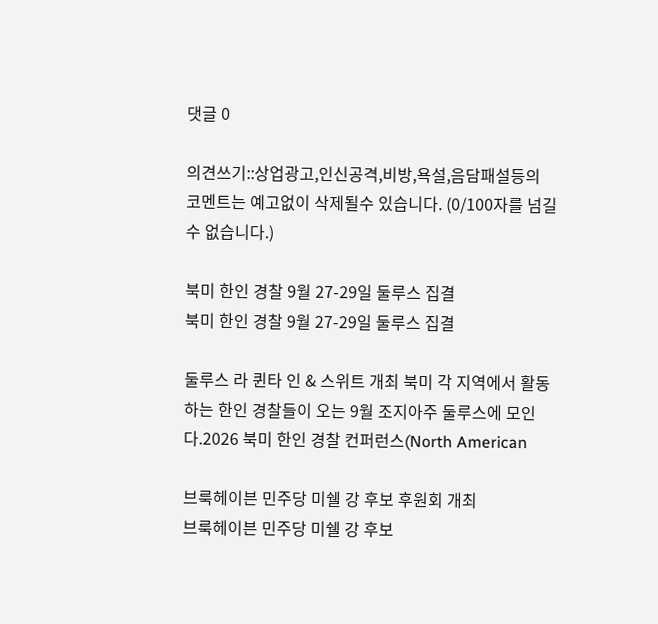댓글 0

의견쓰기::상업광고,인신공격,비방,욕설,음담패설등의 코멘트는 예고없이 삭제될수 있습니다. (0/100자를 넘길 수 없습니다.)

북미 한인 경찰 9월 27-29일 둘루스 집결
북미 한인 경찰 9월 27-29일 둘루스 집결

둘루스 라 퀸타 인 & 스위트 개최 북미 각 지역에서 활동하는 한인 경찰들이 오는 9월 조지아주 둘루스에 모인다.2026 북미 한인 경찰 컨퍼런스(North American

브룩헤이븐 민주당 미쉘 강 후보 후원회 개최
브룩헤이븐 민주당 미쉘 강 후보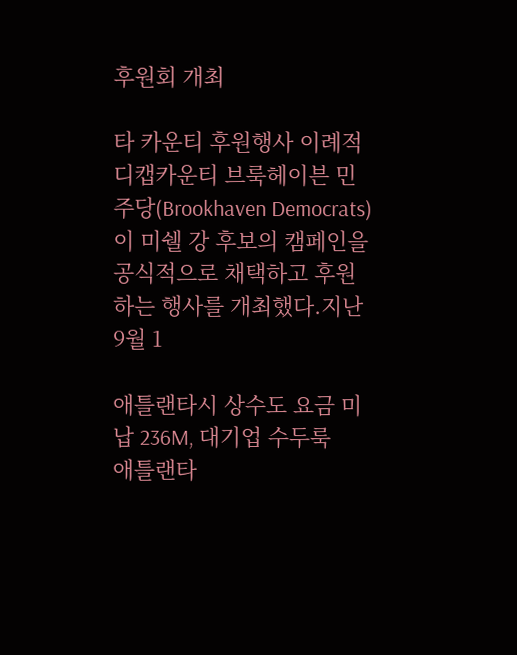후원회 개최

타 카운티 후원행사 이례적 디캡카운티 브룩헤이븐 민주당(Brookhaven Democrats)이 미쉘 강 후보의 캠페인을 공식적으로 채택하고 후원하는 행사를 개최했다.지난 9월 1

애틀랜타시 상수도 요금 미납 236M, 대기업 수두룩
애틀랜타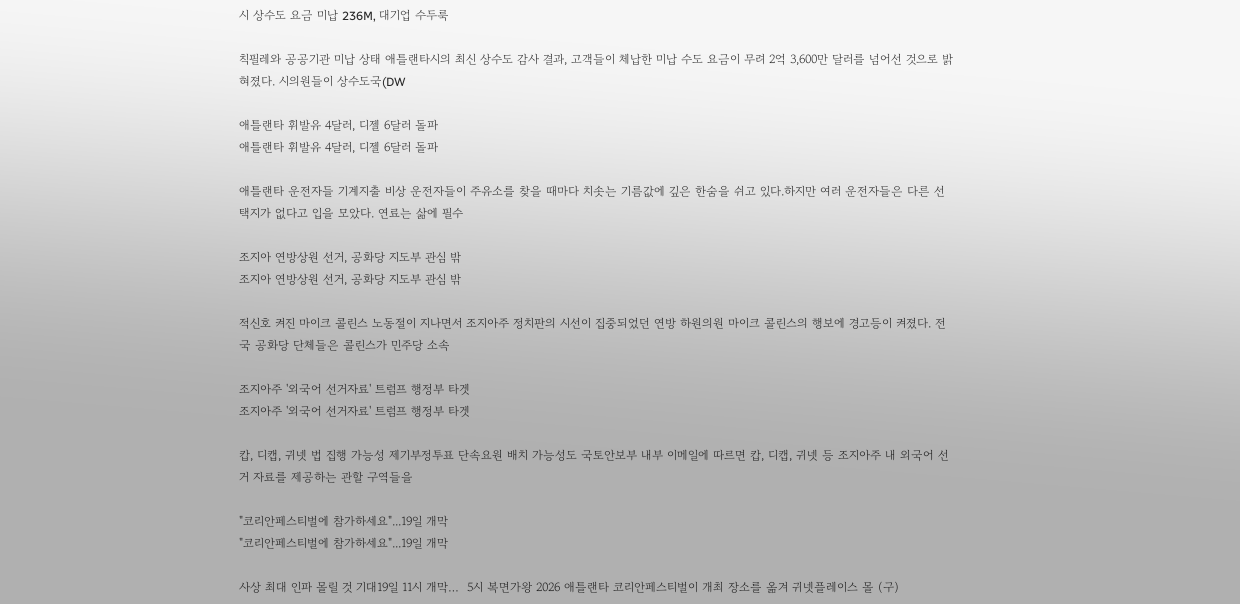시 상수도 요금 미납 236M, 대기업 수두룩

칙필레와 공공기관 미납 상태 애틀랜타시의 최신 상수도 감사 결과, 고객들이 체납한 미납 수도 요금이 무려 2억 3,600만 달러를 넘어선 것으로 밝혀졌다. 시의원들이 상수도국(DW

애틀랜타 휘발유 4달러, 디젤 6달러 돌파
애틀랜타 휘발유 4달러, 디젤 6달러 돌파

애틀랜타 운전자들 기계지출 비상 운전자들이 주유소를 찾을 때마다 치솟는 기름값에 깊은 한숨을 쉬고 있다.하지만 여러 운전자들은 다른 선택지가 없다고 입을 모았다. 연료는 삶에 필수

조지아 연방상원 선거, 공화당 지도부 관심 밖
조지아 연방상원 선거, 공화당 지도부 관심 밖

적신호 켜진 마이크 콜린스 노동절이 지나면서 조지아주 정치판의 시선이 집중되었던 연방 하원의원 마이크 콜린스의 행보에 경고등이 켜졌다. 전국 공화당 단체들은 콜린스가 민주당 소속

조지아주 '외국어 선거자료' 트럼프 행정부 타겟
조지아주 '외국어 선거자료' 트럼프 행정부 타겟

캅, 디캡, 귀넷 법 집행 가능성 제기부정투표 단속요원 배치 가능성도 국토안보부 내부 이메일에 따르면 캅, 디캡, 귀넷 등 조지아주 내 외국어 선거 자료를 제공하는 관할 구역들을

"코리안페스티벌에 참가하세요"...19일 개막
"코리안페스티벌에 참가하세요"...19일 개막

사상 최대 인파 몰릴 것 기대19일 11시 개막…  5시 복면가왕 2026 애틀랜타 코리안페스티벌이 개최 장소를 옮겨 귀넷플레이스 몰 (구)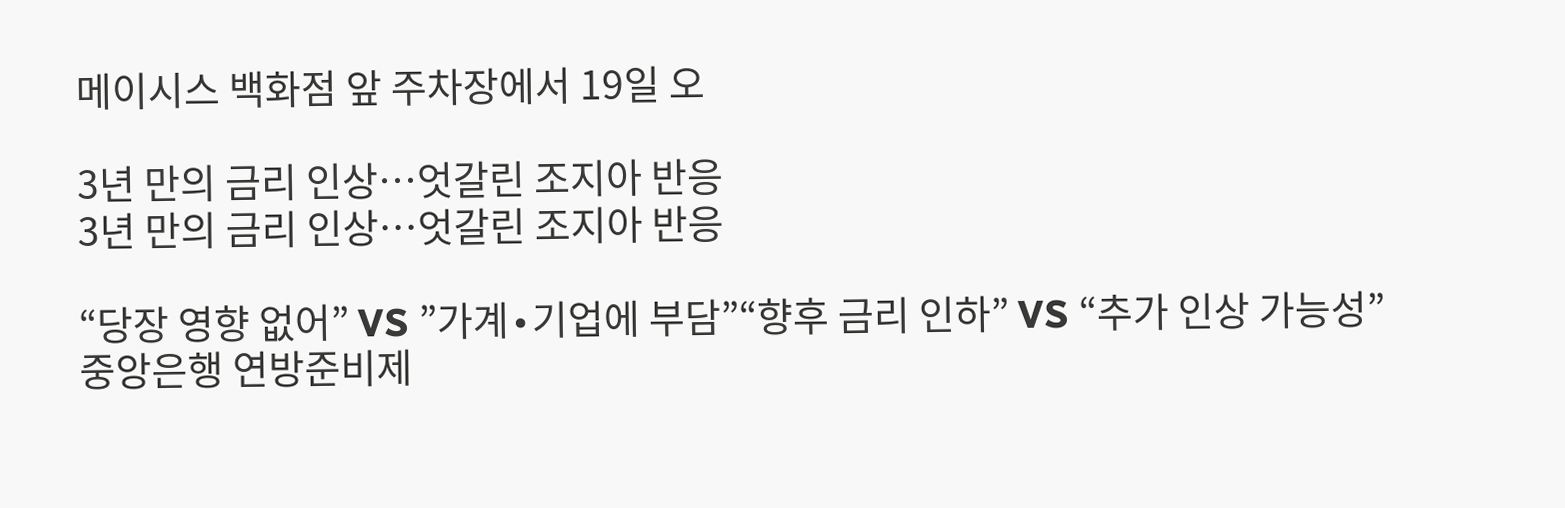메이시스 백화점 앞 주차장에서 19일 오

3년 만의 금리 인상…엇갈린 조지아 반응
3년 만의 금리 인상…엇갈린 조지아 반응

“당장 영향 없어” VS ”가계∙기업에 부담”“향후 금리 인하” VS “추가 인상 가능성” 중앙은행 연방준비제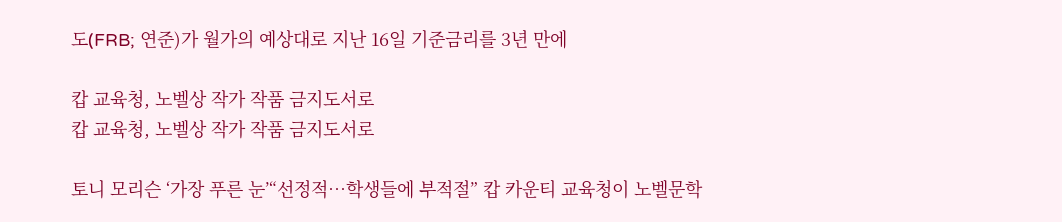도(FRB; 연준)가 월가의 예상대로 지난 16일 기준금리를 3년 만에

캅 교육청, 노벨상 작가 작품 금지도서로
캅 교육청, 노벨상 작가 작품 금지도서로

토니 모리슨 ‘가장 푸른 눈’“선정적…학생들에 부적절” 캅 카운티 교육청이 노벨문학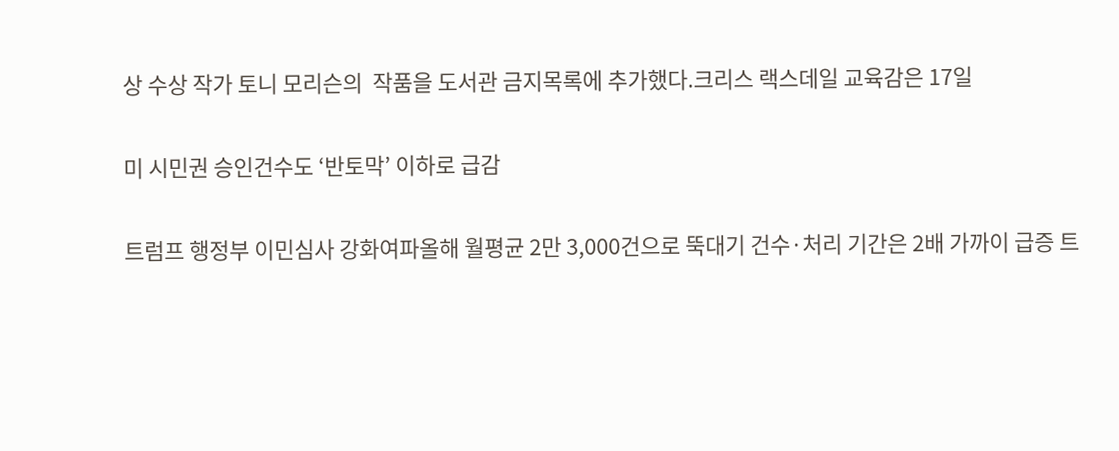상 수상 작가 토니 모리슨의  작품을 도서관 금지목록에 추가했다.크리스 랙스데일 교육감은 17일

미 시민권 승인건수도 ‘반토막’ 이하로 급감

트럼프 행정부 이민심사 강화여파올해 월평균 2만 3,000건으로 뚝대기 건수·처리 기간은 2배 가까이 급증 트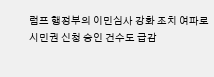럼프 행정부의 이민심사 강화 조치 여파로 시민권 신청 승인 건수도 급감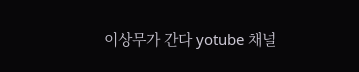이상무가 간다 yotube 채널